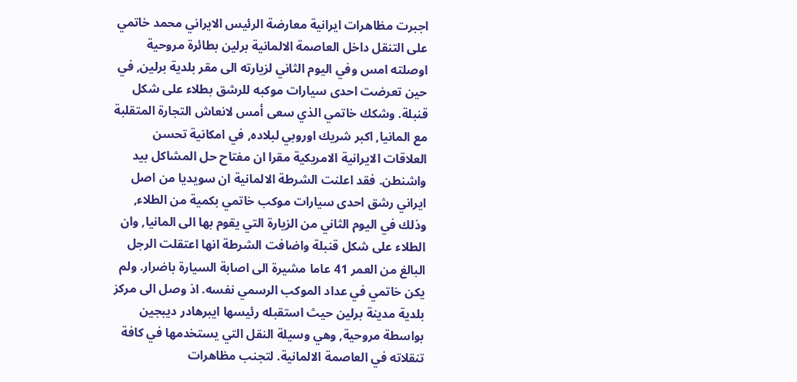اجبرت مظاهرات ايرانية معارضة الرئيس الايراني محمد خاتمي على التنقل داخل العاصمة الالمانية برلين بطائرة مروحية اوصلته امس وفي اليوم الثاني لزيارته الى مقر بلدية برلين, في حين تعرضت احدى سيارات موكبه للرشق بطلاء على شكل قنبلة. وشكك خاتمي الذي سعى أمس لانعاش التجارة المتقلبة مع المانيا, اكبر شريك اوروبي لبلاده, في امكانية تحسن العلاقات الايرانية الامريكية مقرا ان مفتاح حل المشاكل بيد واشنطن. فقد اعلنت الشرطة الالمانية ان سويديا من اصل ايراني رشق احدى سيارات موكب خاتمي بكمية من الطلاء, وذلك في اليوم الثاني من الزيارة التي يقوم بها الى المانيا, وان الطلاء على شكل قنبلة واضافت الشرطة انها اعتقلت الرجل البالغ من العمر 41 عاما مشيرة الى اصابة السيارة باضرار. ولم يكن خاتمي في عداد الموكب الرسمي نفسه. اذ وصل الى مركز بلدية مدينة برلين حيث استقبله رئيسها ايبرهادر ديبجين بواسطة مروحية, وهي وسيلة النقل التي يستخدمها في كافة تنقلاته في العاصمة الالمانية. لتجنب مظاهرات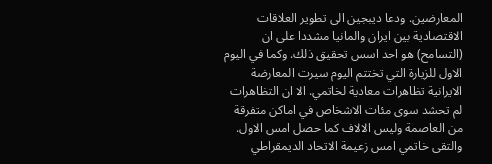المعارضين. ودعا ديبجين الى تطوير العلاقات الاقتصادية بين ايران والمانيا مشددا على ان (التسامح) هو احد اسس تحقيق ذلك. وكما في اليوم الاول للزيارة التي تختتم اليوم سيرت المعارضة الايرانية تظاهرات معادية لخاتمي. الا ان التظاهرات لم تحشد سوى مئات الاشخاص في اماكن متفرقة من العاصمة وليس الالاف كما حصل امس الاول. والتقى خاتمي امس زعيمة الاتحاد الديمقراطي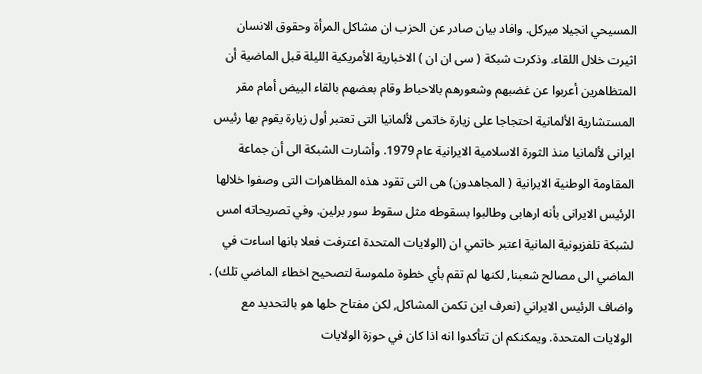المسيحي انجيلا ميركل. وافاد بيان صادر عن الحزب ان مشاكل المرأة وحقوق الانسان اثيرت خلال اللقاء. وذكرت شبكة ( سى ان ان ) الاخبارية الأمريكية الليلة قبل الماضية أن المتظاهرين أعربوا عن غضبهم وشعورهم بالاحباط وقام بعضهم بالقاء البيض أمام مقر المستشارية الألمانية احتجاجا على زيارة خاتمى لألمانيا التى تعتبر أول زيارة يقوم بها رئيس ايرانى لألمانيا منذ الثورة الاسلامية الايرانية عام 1979. وأشارت الشبكة الى أن جماعة المقاومة الوطنية الايرانية ( المجاهدون) هى التى تقود هذه المظاهرات التى وصفوا خلالها الرئيس الايرانى بأنه ارهابى وطالبوا بسقوطه مثل سقوط سور برلين. وفي تصريحاته امس لشبكة تلفزيونية المانية اعتبر خاتمي ان (الولايات المتحدة اعترفت فعلا بانها اساءت في الماضي الى مصالح شعبنا, لكنها لم تقم بأي خطوة ملموسة لتصحيح اخطاء الماضي تلك) . واضاف الرئيس الايراني (نعرف اين تكمن المشاكل, لكن مفتاح حلها هو بالتحديد مع الولايات المتحدة. ويمكنكم ان تتأكدوا انه اذا كان في حوزة الولايات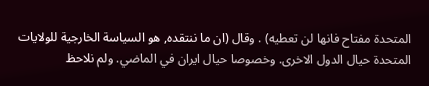المتحدة مفتاح فانها لن تعطيه) . وقال (ان ما ننتقده, هو السياسة الخارجية للولايات المتحدة حيال الدول الاخرى. وخصوصا حيال ايران في الماضي. ولم نلاحظ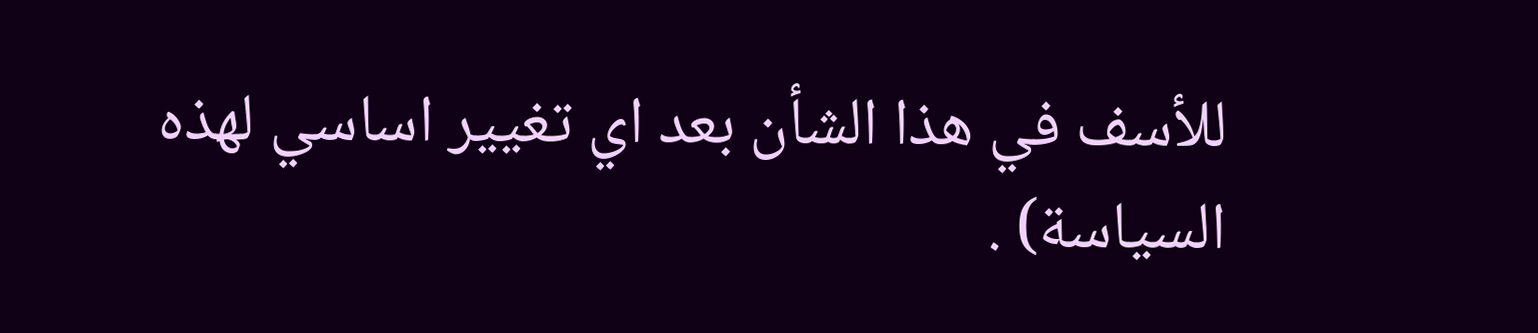للأسف في هذا الشأن بعد اي تغيير اساسي لهذه السياسة) .